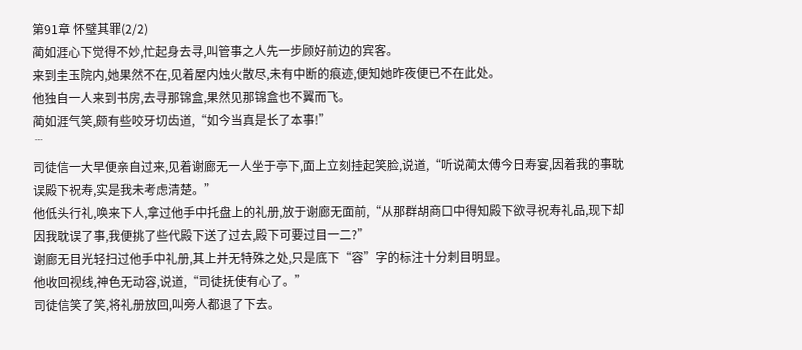第91章 怀璧其罪(2/2)
蔺如涯心下觉得不妙,忙起身去寻,叫管事之人先一步顾好前边的宾客。
来到圭玉院内,她果然不在,见着屋内烛火散尽,未有中断的痕迹,便知她昨夜便已不在此处。
他独自一人来到书房,去寻那锦盒,果然见那锦盒也不翼而飞。
蔺如涯气笑,颇有些咬牙切齿道,“如今当真是长了本事!”
﹉
司徒信一大早便亲自过来,见着谢廊无一人坐于亭下,面上立刻挂起笑脸,说道,“听说蔺太傅今日寿宴,因着我的事耽误殿下祝寿,实是我未考虑清楚。”
他低头行礼,唤来下人,拿过他手中托盘上的礼册,放于谢廊无面前,“从那群胡商口中得知殿下欲寻祝寿礼品,现下却因我耽误了事,我便挑了些代殿下送了过去,殿下可要过目一二?”
谢廊无目光轻扫过他手中礼册,其上并无特殊之处,只是底下“容”字的标注十分刺目明显。
他收回视线,神色无动容,说道,“司徒抚使有心了。”
司徒信笑了笑,将礼册放回,叫旁人都退了下去。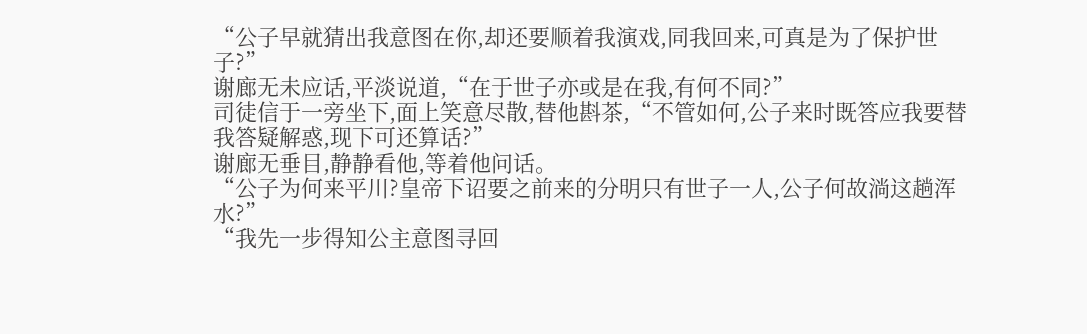“公子早就猜出我意图在你,却还要顺着我演戏,同我回来,可真是为了保护世子?”
谢廊无未应话,平淡说道,“在于世子亦或是在我,有何不同?”
司徒信于一旁坐下,面上笑意尽散,替他斟茶,“不管如何,公子来时既答应我要替我答疑解惑,现下可还算话?”
谢廊无垂目,静静看他,等着他问话。
“公子为何来平川?皇帝下诏要之前来的分明只有世子一人,公子何故淌这趟浑水?”
“我先一步得知公主意图寻回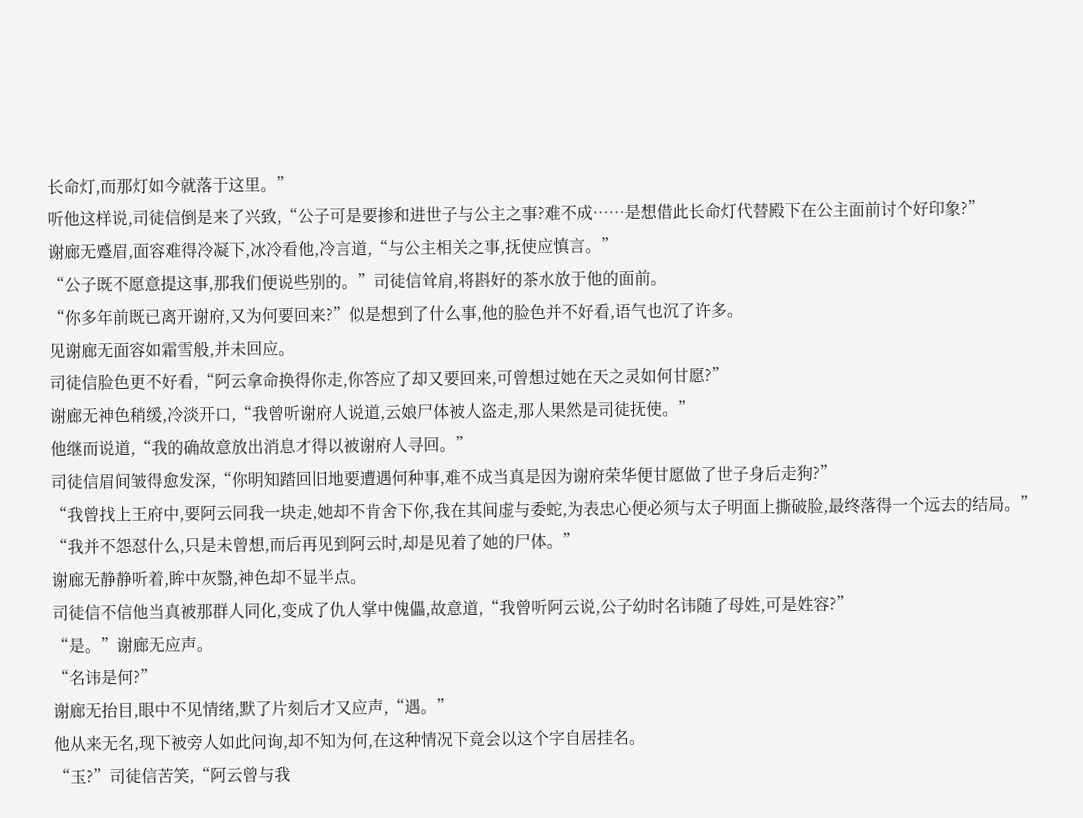长命灯,而那灯如今就落于这里。”
听他这样说,司徒信倒是来了兴致,“公子可是要掺和进世子与公主之事?难不成……是想借此长命灯代替殿下在公主面前讨个好印象?”
谢廊无蹙眉,面容难得冷凝下,冰冷看他,冷言道,“与公主相关之事,抚使应慎言。”
“公子既不愿意提这事,那我们便说些别的。”司徒信耸肩,将斟好的茶水放于他的面前。
“你多年前既已离开谢府,又为何要回来?”似是想到了什么事,他的脸色并不好看,语气也沉了许多。
见谢廊无面容如霜雪般,并未回应。
司徒信脸色更不好看,“阿云拿命换得你走,你答应了却又要回来,可曾想过她在天之灵如何甘愿?”
谢廊无神色稍缓,冷淡开口,“我曾听谢府人说道,云娘尸体被人盗走,那人果然是司徒抚使。”
他继而说道,“我的确故意放出消息才得以被谢府人寻回。”
司徒信眉间皱得愈发深,“你明知踏回旧地要遭遇何种事,难不成当真是因为谢府荣华便甘愿做了世子身后走狗?”
“我曾找上王府中,要阿云同我一块走,她却不肯舍下你,我在其间虚与委蛇,为表忠心便必须与太子明面上撕破脸,最终落得一个远去的结局。”
“我并不怨怼什么,只是未曾想,而后再见到阿云时,却是见着了她的尸体。”
谢廊无静静听着,眸中灰翳,神色却不显半点。
司徒信不信他当真被那群人同化,变成了仇人掌中傀儡,故意道,“我曾听阿云说,公子幼时名讳随了母姓,可是姓容?”
“是。”谢廊无应声。
“名讳是何?”
谢廊无抬目,眼中不见情绪,默了片刻后才又应声,“遇。”
他从来无名,现下被旁人如此问询,却不知为何,在这种情况下竟会以这个字自居挂名。
“玉?”司徒信苦笑,“阿云曾与我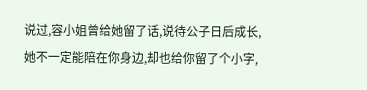说过,容小姐曾给她留了话,说待公子日后成长,她不一定能陪在你身边,却也给你留了个小字,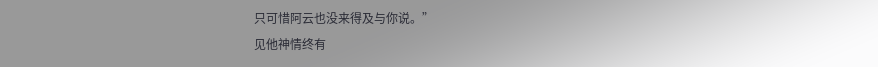只可惜阿云也没来得及与你说。”
见他神情终有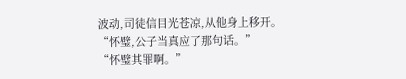波动,司徒信目光苍凉,从他身上移开。
“怀璧,公子当真应了那句话。”
“怀璧其罪啊。”